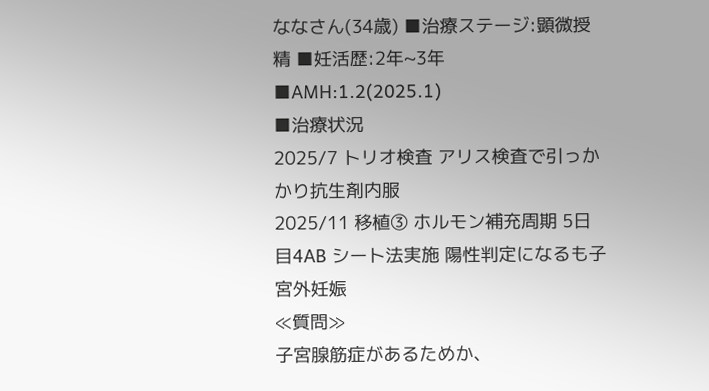ななさん(34歳) ■治療ステージ:顕微授精 ■妊活歴:2年~3年 ■AMH:1.2(2025.1)
■治療状況
2025/7 トリオ検査 アリス検査で引っかかり抗生剤内服
2025/11 移植③ ホルモン補充周期 5日目4AB シート法実施 陽性判定になるも子宮外妊娠
≪質問≫
子宮腺筋症があるためか、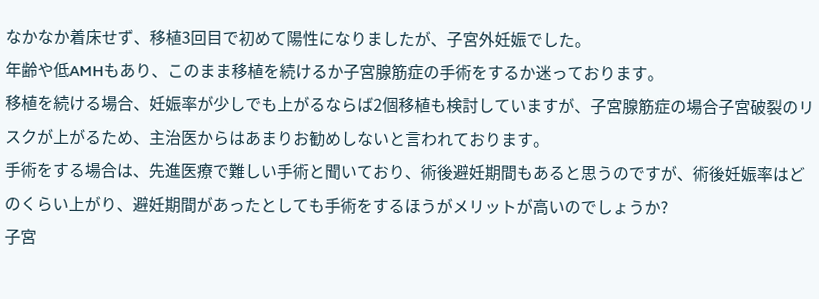なかなか着床せず、移植3回目で初めて陽性になりましたが、子宮外妊娠でした。
年齢や低AMHもあり、このまま移植を続けるか子宮腺筋症の手術をするか迷っております。
移植を続ける場合、妊娠率が少しでも上がるならば2個移植も検討していますが、子宮腺筋症の場合子宮破裂のリスクが上がるため、主治医からはあまりお勧めしないと言われております。
手術をする場合は、先進医療で難しい手術と聞いており、術後避妊期間もあると思うのですが、術後妊娠率はどのくらい上がり、避妊期間があったとしても手術をするほうがメリットが高いのでしょうか?
子宮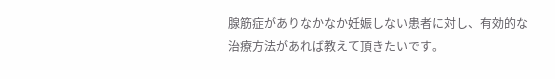腺筋症がありなかなか妊娠しない患者に対し、有効的な治療方法があれば教えて頂きたいです。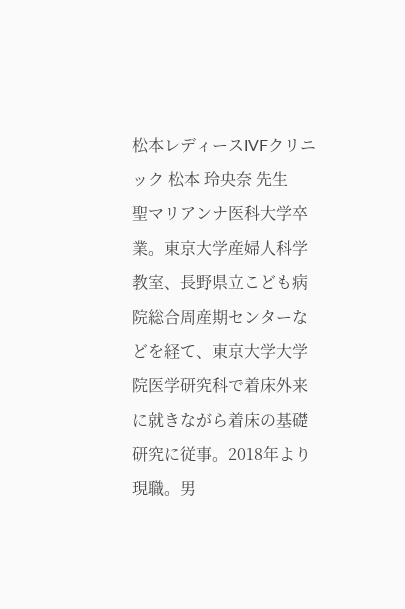松本レディースIVFクリニック 松本 玲央奈 先生
聖マリアンナ医科大学卒業。東京大学産婦人科学教室、長野県立こども病院総合周産期センターなどを経て、東京大学大学院医学研究科で着床外来に就きながら着床の基礎研究に従事。2018年より現職。男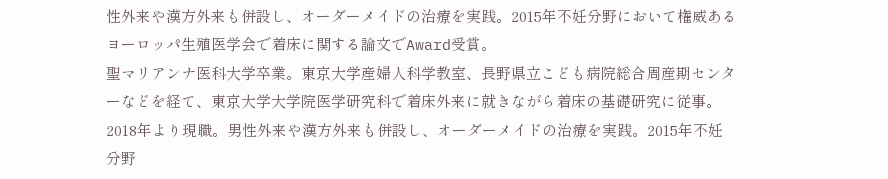性外来や漢方外来も併設し、オーダーメイドの治療を実践。2015年不妊分野において権威あるヨーロッパ生殖医学会で着床に関する論文でAward受賞。
聖マリアンナ医科大学卒業。東京大学産婦人科学教室、長野県立こども病院総合周産期センターなどを経て、東京大学大学院医学研究科で着床外来に就きながら着床の基礎研究に従事。2018年より現職。男性外来や漢方外来も併設し、オーダーメイドの治療を実践。2015年不妊分野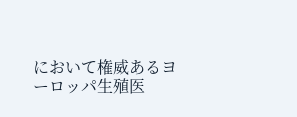において権威あるヨーロッパ生殖医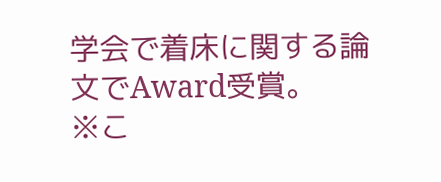学会で着床に関する論文でAward受賞。
※こ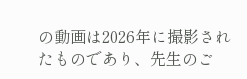の動画は2026年に撮影されたものであり、先生のご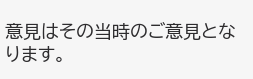意見はその当時のご意見となります。